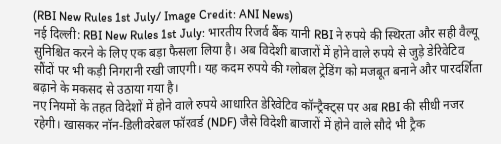(RBI New Rules 1st July/ Image Credit: ANI News)
नई दिल्ली: RBI New Rules 1st July: भारतीय रिजर्व बैंक यानी RBI ने रुपये की स्थिरता और सही वैल्यू सुनिश्चित करने के लिए एक बड़ा फैसला लिया है। अब विदेशी बाजारों में होने वाले रुपये से जुड़े डेरिवेटिव सौंदों पर भी कड़ी निगरानी रखी जाएगी। यह कदम रुपये की ग्लोबल ट्रेडिंग को मजबूत बनाने और पारदर्शिता बढ़ाने के मकसद से उठाया गया है।
नए नियमों के तहत विदेशों में होने वाले रुपये आधारित डेरिवेटिव कॉन्ट्रैक्ट्स पर अब RBI की सीधी नजर रहेगी। खासकर नॉन-डिलीवरेबल फॉरवर्ड (NDF) जैसे विदेशी बाजारों में होने वाले सौदे भी ट्रैक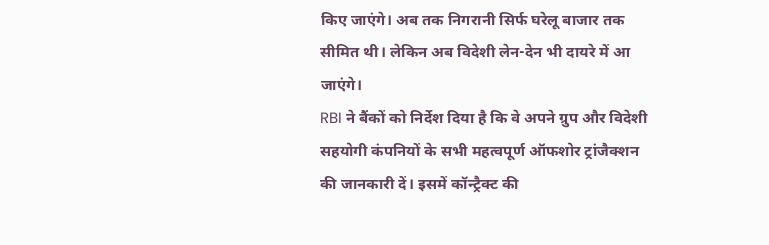किए जाएंगे। अब तक निगरानी सिर्फ घरेलू बाजार तक सीमित थी। लेकिन अब विदेशी लेन-देन भी दायरे में आ जाएंगे।
RBI ने बैंकों को निर्देश दिया है कि वे अपने ग्रुप और विदेशी सहयोगी कंपनियों के सभी महत्वपूर्ण ऑफशोर ट्रांजैक्शन की जानकारी दें। इसमें कॉन्ट्रैक्ट की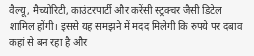वैल्यू, मैच्योरिटी, काउंटरपार्टी और करेंसी स्ट्रक्चर जैसी डिटेल शामिल होंगी। इससे यह समझने में मदद मिलेगी कि रुपये पर दबाव कहां से बन रहा है और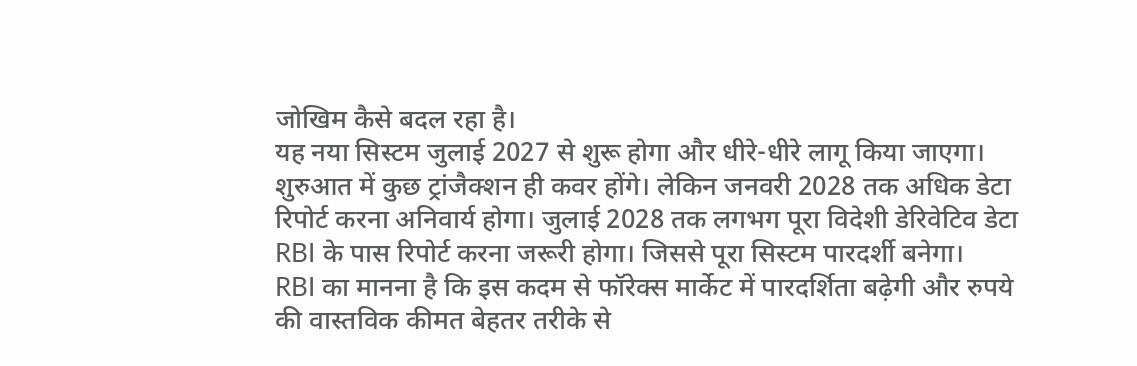जोखिम कैसे बदल रहा है।
यह नया सिस्टम जुलाई 2027 से शुरू होगा और धीरे-धीरे लागू किया जाएगा। शुरुआत में कुछ ट्रांजैक्शन ही कवर होंगे। लेकिन जनवरी 2028 तक अधिक डेटा रिपोर्ट करना अनिवार्य होगा। जुलाई 2028 तक लगभग पूरा विदेशी डेरिवेटिव डेटा RBI के पास रिपोर्ट करना जरूरी होगा। जिससे पूरा सिस्टम पारदर्शी बनेगा।
RBI का मानना है कि इस कदम से फॉरेक्स मार्केट में पारदर्शिता बढ़ेगी और रुपये की वास्तविक कीमत बेहतर तरीके से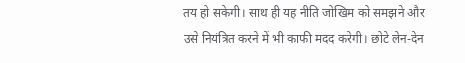तय हो सकेगी। साथ ही यह नीति जोखिम को समझने और उसे नियंत्रित करने में भी काफी मदद करेगी। छोटे लेन-देन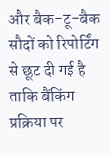और बैक-टू-बैक सौदों को रिपोर्टिंग से छूट दी गई है ताकि बैंकिंग प्रक्रिया पर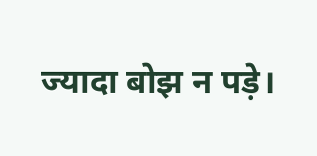ज्यादा बोझ न पड़े।